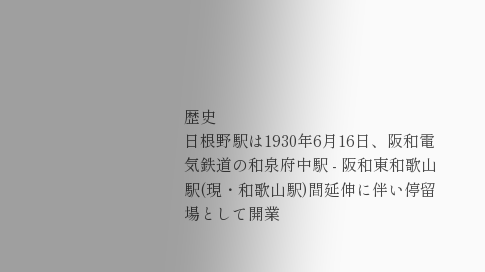歴史
日根野駅は1930年6月16日、阪和電気鉄道の和泉府中駅 - 阪和東和歌山駅(現・和歌山駅)間延伸に伴い停留場として開業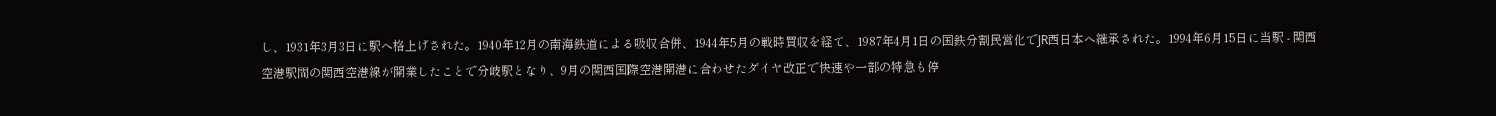し、1931年3月3日に駅へ格上げされた。1940年12月の南海鉄道による吸収合併、1944年5月の戦時買収を経て、1987年4月1日の国鉄分割民営化でJR西日本へ継承された。1994年6月15日に当駅 - 関西空港駅間の関西空港線が開業したことで分岐駅となり、9月の関西国際空港開港に合わせたダイヤ改正で快速や一部の特急も停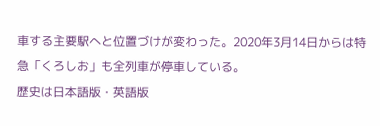車する主要駅へと位置づけが変わった。2020年3月14日からは特急「くろしお」も全列車が停車している。
歴史は日本語版・英語版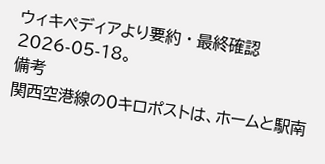ウィキペディアより要約 · 最終確認 2026-05-18。
備考
関西空港線の0キロポストは、ホームと駅南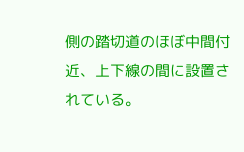側の踏切道のほぼ中間付近、上下線の間に設置されている。